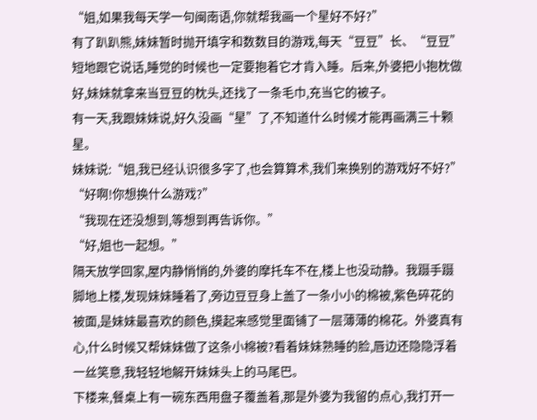“姐,如果我每天学一句闽南语,你就帮我画一个星好不好?”
有了趴趴熊,妹妹暂时抛开填字和数数目的游戏,每天“豆豆”长、“豆豆”短地跟它说话,睡觉的时候也一定要抱着它才肯入睡。后来,外婆把小抱枕做好,妹妹就拿来当豆豆的枕头,还找了一条毛巾,充当它的被子。
有一天,我跟妹妹说,好久没画“星”了,不知道什么时候才能再画满三十颗星。
妹妹说:“姐,我已经认识很多字了,也会算算术,我们来换别的游戏好不好?”
“好啊!你想换什么游戏?”
“我现在还没想到,等想到再告诉你。”
“好,姐也一起想。”
隔天放学回家,屋内静悄悄的,外婆的摩托车不在,楼上也没动静。我蹑手蹑脚地上楼,发现妹妹睡着了,旁边豆豆身上盖了一条小小的棉被,紫色碎花的被面,是妹妹最喜欢的颜色,摸起来感觉里面铺了一层薄薄的棉花。外婆真有心,什么时候又帮妹妹做了这条小棉被?看着妹妹熟睡的脸,唇边还隐隐浮着一丝笑意,我轻轻地解开妹妹头上的马尾巴。
下楼来,餐桌上有一碗东西用盘子覆盖着,那是外婆为我留的点心,我打开一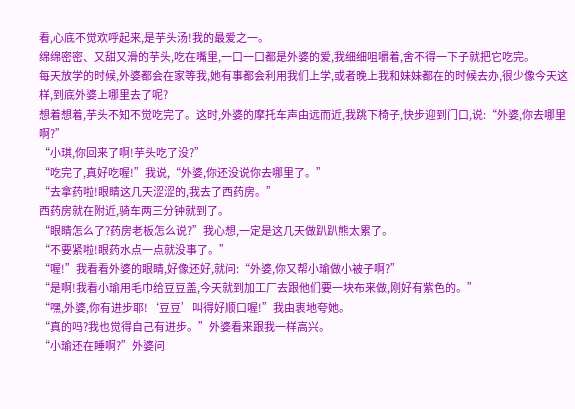看,心底不觉欢呼起来,是芋头汤!我的最爱之一。
绵绵密密、又甜又滑的芋头,吃在嘴里,一口一口都是外婆的爱,我细细咀嚼着,舍不得一下子就把它吃完。
每天放学的时候,外婆都会在家等我,她有事都会利用我们上学,或者晚上我和妹妹都在的时候去办,很少像今天这样,到底外婆上哪里去了呢?
想着想着,芋头不知不觉吃完了。这时,外婆的摩托车声由远而近,我跳下椅子,快步迎到门口,说:“外婆,你去哪里啊?”
“小琪,你回来了啊!芋头吃了没?”
“吃完了,真好吃喔!”我说,“外婆,你还没说你去哪里了。”
“去拿药啦!眼睛这几天涩涩的,我去了西药房。”
西药房就在附近,骑车两三分钟就到了。
“眼睛怎么了?药房老板怎么说?”我心想,一定是这几天做趴趴熊太累了。
“不要紧啦!眼药水点一点就没事了。”
“喔!”我看看外婆的眼睛,好像还好,就问:“外婆,你又帮小瑜做小被子啊?”
“是啊!我看小瑜用毛巾给豆豆盖,今天就到加工厂去跟他们要一块布来做,刚好有紫色的。”
“嘿,外婆,你有进步耶!‘豆豆’叫得好顺口喔!”我由衷地夸她。
“真的吗?我也觉得自己有进步。”外婆看来跟我一样高兴。
“小瑜还在睡啊?”外婆问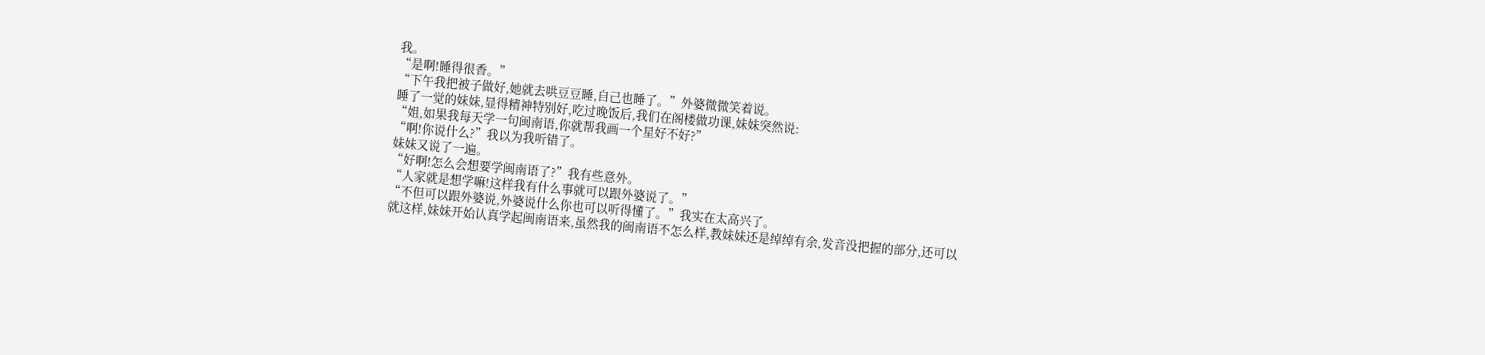我。
“是啊!睡得很香。”
“下午我把被子做好,她就去哄豆豆睡,自己也睡了。”外婆微微笑着说。
睡了一觉的妹妹,显得精神特别好,吃过晚饭后,我们在阁楼做功课,妹妹突然说:
“姐,如果我每天学一句闽南语,你就帮我画一个星好不好?”
“啊!你说什么?”我以为我听错了。
妹妹又说了一遍。
“好啊!怎么会想要学闽南语了?”我有些意外。
“人家就是想学嘛!这样我有什么事就可以跟外婆说了。”
“不但可以跟外婆说,外婆说什么你也可以听得懂了。”我实在太高兴了。
就这样,妹妹开始认真学起闽南语来,虽然我的闽南语不怎么样,教妹妹还是绰绰有余,发音没把握的部分,还可以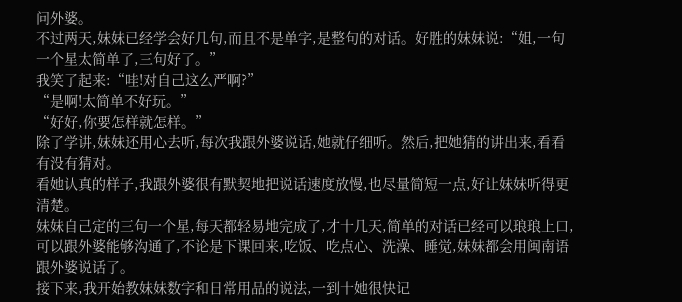问外婆。
不过两天,妹妹已经学会好几句,而且不是单字,是整句的对话。好胜的妹妹说:“姐,一句一个星太简单了,三句好了。”
我笑了起来:“哇!对自己这么严啊?”
“是啊!太简单不好玩。”
“好好,你要怎样就怎样。”
除了学讲,妹妹还用心去听,每次我跟外婆说话,她就仔细听。然后,把她猜的讲出来,看看有没有猜对。
看她认真的样子,我跟外婆很有默契地把说话速度放慢,也尽量简短一点,好让妹妹听得更清楚。
妹妹自己定的三句一个星,每天都轻易地完成了,才十几天,简单的对话已经可以琅琅上口,可以跟外婆能够沟通了,不论是下课回来,吃饭、吃点心、洗澡、睡觉,妹妹都会用闽南语跟外婆说话了。
接下来,我开始教妹妹数字和日常用品的说法,一到十她很快记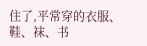住了,平常穿的衣服、鞋、袜、书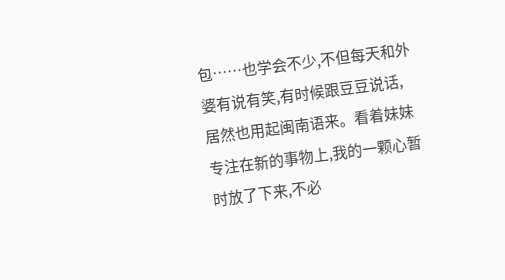包……也学会不少,不但每天和外婆有说有笑,有时候跟豆豆说话,居然也用起闽南语来。看着妹妹专注在新的事物上,我的一颗心暂时放了下来,不必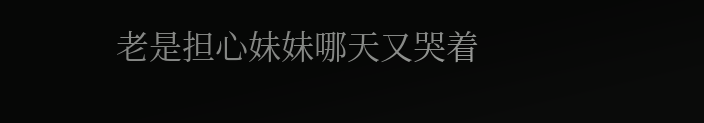老是担心妹妹哪天又哭着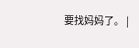要找妈妈了。 |